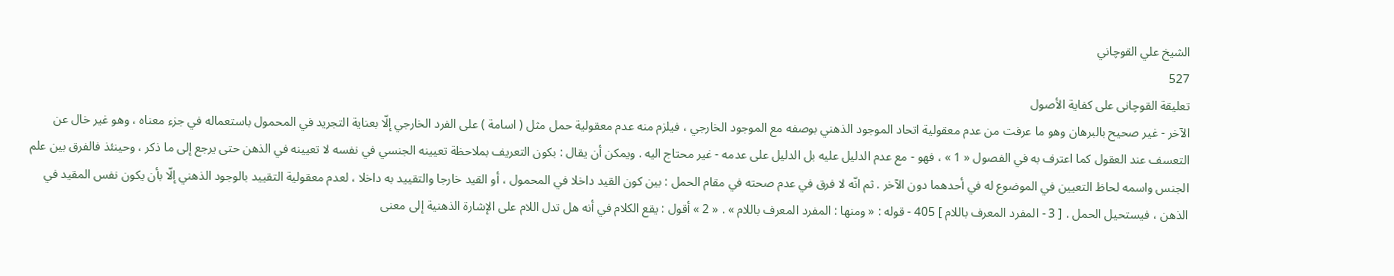الشيخ علي القوچاني
527
تعليقة القوچانى على كفاية الأصول
الآخر - غير صحيح بالبرهان وهو ما عرفت من عدم معقولية اتحاد الموجود الذهني بوصفه مع الموجود الخارجي ، فيلزم منه عدم معقولية حمل مثل ( اسامة ) على الفرد الخارجي إلّا بعناية التجريد في المحمول باستعماله في جزء معناه ، وهو غير خال عن التعسف عند العقول كما اعترف به في الفصول « 1 » ، فهو - مع عدم الدليل عليه بل الدليل على عدمه - غير محتاج اليه . ويمكن أن يقال : بكون التعريف بملاحظة تعيينه الجنسي في نفسه لا تعيينه في الذهن حتى يرجع إلى ما ذكر ، وحينئذ فالفرق بين علم الجنس واسمه لحاظ التعيين في الموضوع له في أحدهما دون الآخر . ثم انّه لا فرق في عدم صحته في مقام الحمل : بين كون القيد داخلا في المحمول ، أو القيد خارجا والتقييد به داخلا ، لعدم معقولية التقييد بالوجود الذهني إلّا بأن يكون نفس المقيد في الذهن ، فيستحيل الحمل . [ 3 - المفرد المعرف باللام ] 405 - قوله : « ومنها : المفرد المعرف باللام » . « 2 » أقول : يقع الكلام في أنه هل تدل اللام على الإشارة الذهنية إلى معنى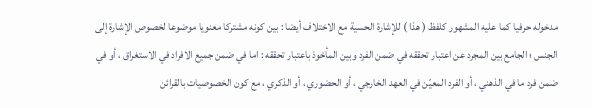مدخوله حرفيا كما عليه المشهور كلفظ ( هذا ) للإشارة الحسية مع الاختلاف أيضا : بين كونه مشتركا معنويا موضوعا لخصوص الإشارة إلى الجنس ؛ الجامع بين المجرد عن اعتبار تحققه في ضمن الفرد وبين المأخوذ باعتبار تحققه : اما في ضمن جميع الافراد في الاستغراق ، أو في ضمن فرد ما في الذهني ، أو الفرد المعيّن في العهد الخارجي ، أو الحضوري ، أو الذكري ، مع كون الخصوصيات بالقرائن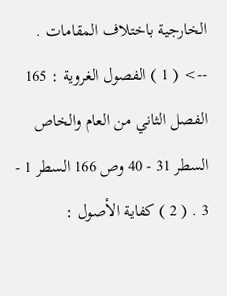الخارجية باختلاف المقامات .
--> ( 1 ) الفصول الغروية : 165 الفصل الثاني من العام والخاص السطر 31 - 40 وص 166 السطر 1 - 3 . ( 2 ) كفاية الأصول :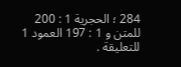284 ؛ الحجرية 1 : 200 للمتن و 1 : 197 العمود 1 للتعليقة .